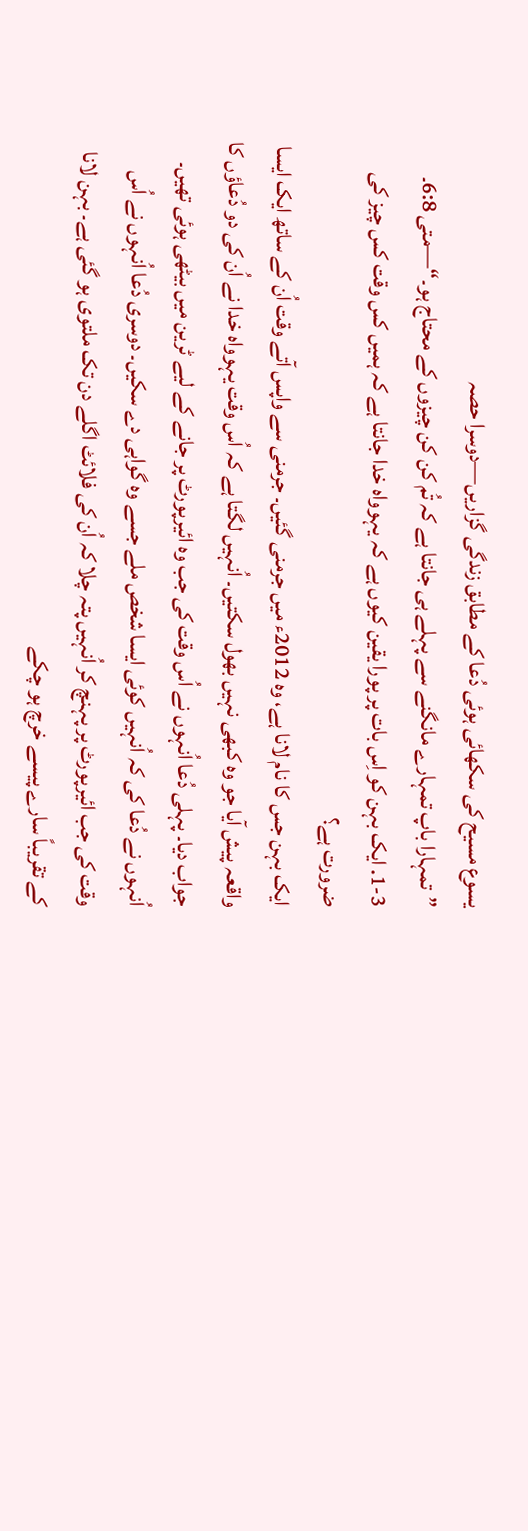یسوع مسیح کی سکھائی ہوئی دُعا کے مطابق زندگی گزاریں—دوسرا حصہ
”تمہارا باپ تمہارے مانگنے سے پہلے ہی جانتا ہے کہ تُم کن کن چیزوں کے محتاج ہو۔“—متی 6:8۔
1-3. ایک بہن کو اِس بات پر پورا یقین کیوں ہے کہ یہوواہ خدا جانتا ہے کہ ہمیں کس وقت کس چیز کی ضرورت ہے؟
ایک بہن جس کا نام لانا ہے، وہ 2012ء میں جرمنی گئیں۔ جرمنی سے واپس آتے وقت اُن کے ساتھ ایک ایسا واقعہ پیش آیا جو وہ کبھی نہیں بھول سکتیں۔ اُنہیں لگتا ہے کہ اُس وقت یہوواہ خدا نے اُن کی دو دُعاؤں کا جواب دیا۔ پہلی دُعا اُنہوں نے اُس وقت کی جب وہ ائیرپورٹ پر جانے کے لیے ٹرین میں بیٹھی ہوئی تھیں۔ اُنہوں نے دُعا کی کہ اُنہیں کوئی ایسا شخص ملے جسے وہ گواہی دے سکیں۔ دوسری دُعا اُنہوں نے اُس وقت کی جب ائیرپورٹ پر پہنچ کر اُنہیں پتہ چلا کہ اُن کی فلائٹ اگلے دن تک ملتوی ہو گئی ہے۔ بہن لانا کے تقریباً سارے پیسے خرچ ہو چکے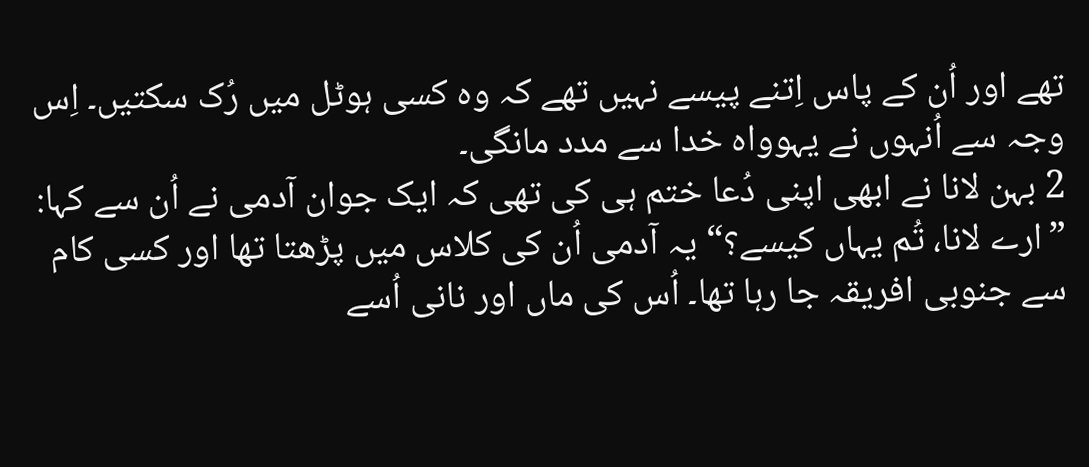تھے اور اُن کے پاس اِتنے پیسے نہیں تھے کہ وہ کسی ہوٹل میں رُک سکتیں۔ اِس وجہ سے اُنہوں نے یہوواہ خدا سے مدد مانگی۔
2 بہن لانا نے ابھی اپنی دُعا ختم ہی کی تھی کہ ایک جوان آدمی نے اُن سے کہا: ”ارے لانا، تُم یہاں کیسے؟“ یہ آدمی اُن کی کلاس میں پڑھتا تھا اور کسی کام سے جنوبی افریقہ جا رہا تھا۔ اُس کی ماں اور نانی اُسے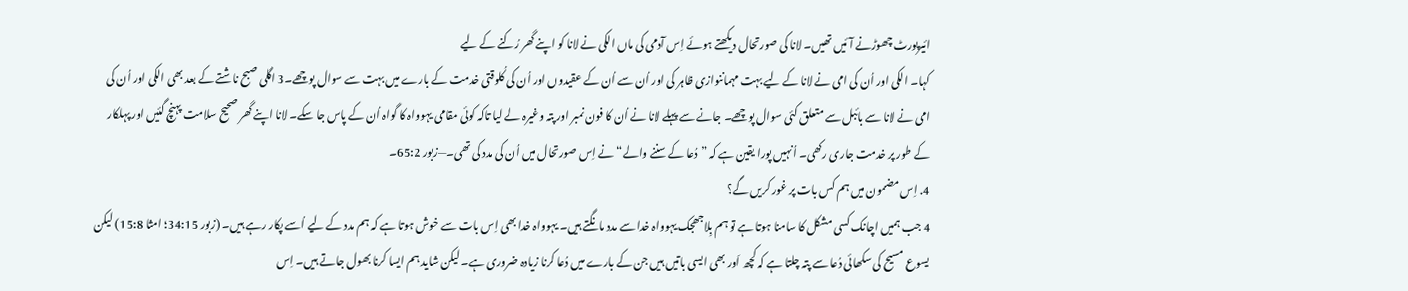ائیرپورٹ چھوڑنے آئیں تھیں۔ لانا کی صورتحال دیکھتے ہوئے اِس آدمی کی ماں الکی نے لانا کو اپنے گھر رُکنے کے لیے
کہا۔ الکی اور اُن کی امی نے لانا کے لیے بہت مہماننوازی ظاہر کی اور اُن سے اُن کے عقیدوں اور اُن کی کُلوقتی خدمت کے بارے میں بہت سے سوال پوچھے۔3 اگلی صبح ناشتے کے بعد بھی الکی اور اُن کی امی نے لانا سے بائبل سے متعلق کئی سوال پوچھے۔ جانے سے پہلے لانا نے اُن کا فون نمبر اور پتہ وغیرہ لے لیا تاکہ کوئی مقامی یہوواہ کا گواہ اُن کے پاس جا سکے۔ لانا اپنے گھر صحیح سلامت پہنچ گئیں اور پہلکار کے طور پر خدمت جاری رکھی۔ اُنہیں پورا یقین ہے کہ ”دُعا کے سننے والے“ نے اِس صورتحال میں اُن کی مدد کی تھی۔—زبور 65:2۔
4. اِس مضمون میں ہم کس بات پر غور کریں گے؟
4 جب ہمیں اچانک کسی مشکل کا سامنا ہوتا ہے تو ہم بِلاجھجک یہوواہ خدا سے مدد مانگتے ہیں۔ یہوواہ خدا بھی اِس بات سے خوش ہوتا ہے کہ ہم مدد کے لیے اُسے پکار رہے ہیں۔ (زبور 34:15؛ امثا 15:8) لیکن یسوع مسیح کی سکھائی دُعا سے پتہ چلتا ہے کہ کچھ اَور بھی ایسی باتیں ہیں جن کے بارے میں دُعا کرنا زیادہ ضروری ہے۔ لیکن شاید ہم ایسا کرنا بھول جاتے ہیں۔ اِس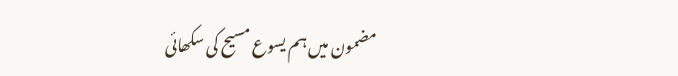مضمون میں ہم یسوع مسیح کی سکھائی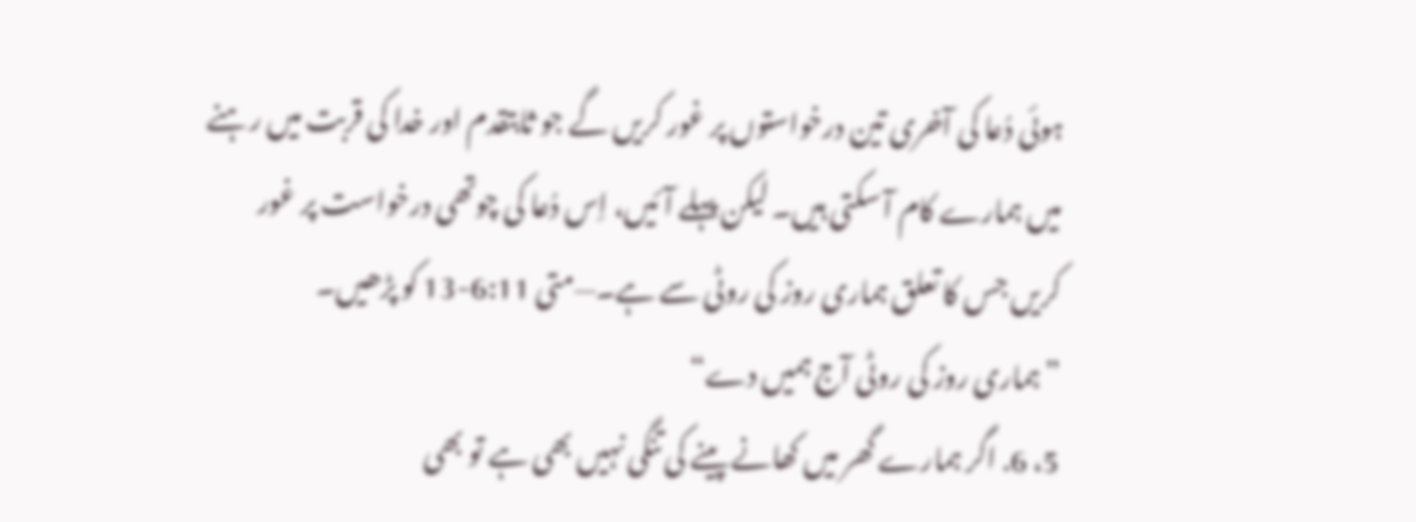ہوئی دُعا کی آخری تین درخواستوں پر غور کریں گے جو ثابتقدم اور خدا کی قربت میں رہنے میں ہمارے کام آ سکتی ہیں۔ لیکن پہلے آئیں، اِس دُعا کی چوتھی درخواست پر غور کریں جس کا تعلق ہماری روز کی روٹی سے ہے۔—متی 6:11-13 کو پڑھیں۔
”ہماری روز کی روٹی آج ہمیں دے“
5، 6. اگر ہمارے گھر میں کھانے پینے کی تنگی نہیں بھی ہے تو بھی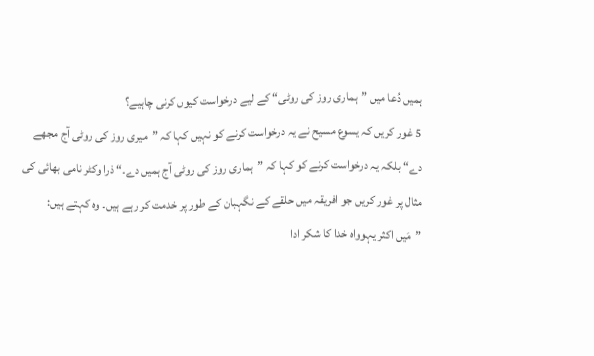ہمیں دُعا میں ”ہماری روز کی روٹی“ کے لیے درخواست کیوں کرنی چاہیے؟
5 غور کریں کہ یسوع مسیح نے یہ درخواست کرنے کو نہیں کہا کہ ”میری روز کی روٹی آج مجھے دے“ بلکہ یہ درخواست کرنے کو کہا کہ ”ہماری روز کی روٹی آج ہمیں دے۔“ ذرا وکٹر نامی بھائی کی مثال پر غور کریں جو افریقہ میں حلقے کے نگہبان کے طور پر خدمت کر رہے ہیں۔ وہ کہتے ہیں: ”مَیں اکثر یہوواہ خدا کا شکر ادا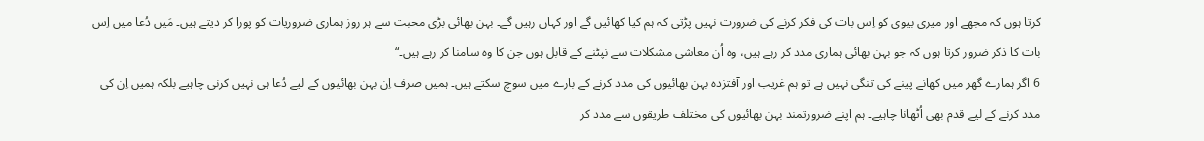کرتا ہوں کہ مجھے اور میری بیوی کو اِس بات کی فکر کرنے کی ضرورت نہیں پڑتی کہ ہم کیا کھائیں گے اور کہاں رہیں گے۔ بہن بھائی بڑی محبت سے ہر روز ہماری ضروریات کو پورا کر دیتے ہیں۔ مَیں دُعا میں اِس بات کا ذکر ضرور کرتا ہوں کہ جو بہن بھائی ہماری مدد کر رہے ہیں، وہ اُن معاشی مشکلات سے نپٹنے کے قابل ہوں جن کا وہ سامنا کر رہے ہیں۔“
6 اگر ہمارے گھر میں کھانے پینے کی تنگی نہیں ہے تو ہم غریب اور آفتزدہ بہن بھائیوں کی مدد کرنے کے بارے میں سوچ سکتے ہیں۔ ہمیں صرف اِن بہن بھائیوں کے لیے دُعا ہی نہیں کرنی چاہیے بلکہ ہمیں اِن کی مدد کرنے کے لیے قدم بھی اُٹھانا چاہیے۔ ہم اپنے ضرورتمند بہن بھائیوں کی مختلف طریقوں سے مدد کر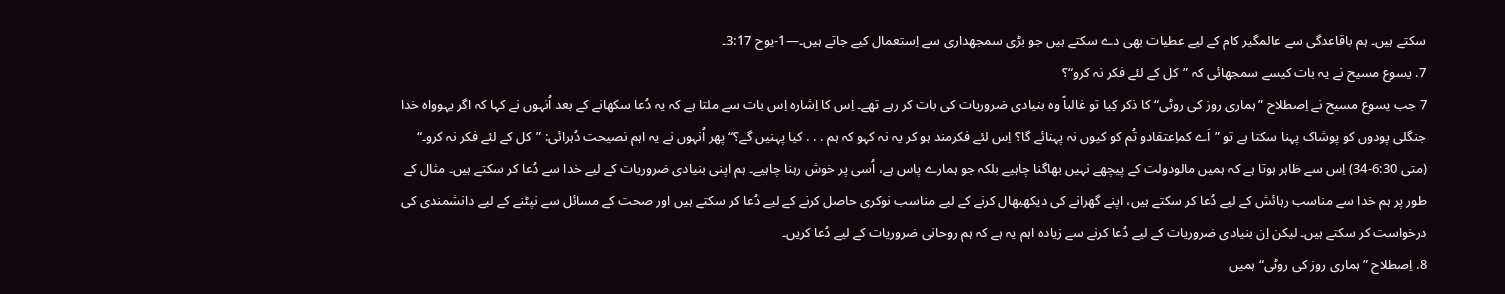سکتے ہیں۔ ہم باقاعدگی سے عالمگیر کام کے لیے عطیات بھی دے سکتے ہیں جو بڑی سمجھداری سے اِستعمال کیے جاتے ہیں۔—1-یوح 3:17۔
7. یسوع مسیح نے یہ بات کیسے سمجھائی کہ ”کل کے لئے فکر نہ کرو“؟
7 جب یسوع مسیح نے اِصطلاح ”ہماری روز کی روٹی“ کا ذکر کِیا تو غالباً وہ بنیادی ضروریات کی بات کر رہے تھے۔ اِس کا اِشارہ اِس بات سے ملتا ہے کہ یہ دُعا سکھانے کے بعد اُنہوں نے کہا کہ اگر یہوواہ خدا جنگلی پودوں کو پوشاک پہنا سکتا ہے تو ”اَے کماِعتقادو تُم کو کیوں نہ پہنائے گا؟ اِس لئے فکرمند ہو کر یہ نہ کہو کہ ہم . . . کیا پہنیں گے؟“ پھر اُنہوں نے یہ اہم نصیحت دُہرائی: ”کل کے لئے فکر نہ کرو۔“ (متی 6:30-34) اِس سے ظاہر ہوتا ہے کہ ہمیں مالودولت کے پیچھے نہیں بھاگنا چاہیے بلکہ جو ہمارے پاس ہے، اُسی پر خوش رہنا چاہیے۔ ہم اپنی بنیادی ضروریات کے لیے خدا سے دُعا کر سکتے ہیں۔ مثال کے طور پر ہم خدا سے مناسب رہائش کے لیے دُعا کر سکتے ہیں، اپنے گھرانے کی دیکھبھال کرنے کے لیے مناسب نوکری حاصل کرنے کے لیے دُعا کر سکتے ہیں اور صحت کے مسائل سے نپٹنے کے لیے دانشمندی کی درخواست کر سکتے ہیں۔ لیکن اِن بنیادی ضروریات کے لیے دُعا کرنے سے زیادہ اہم یہ ہے کہ ہم روحانی ضروریات کے لیے دُعا کریں۔
8. اِصطلاح ”ہماری روز کی روٹی“ ہمیں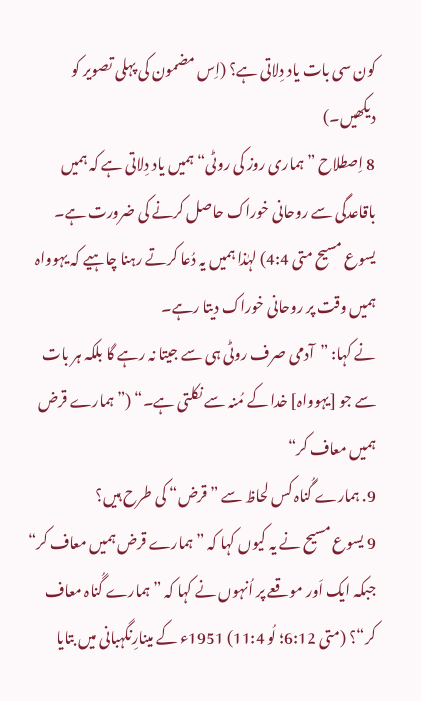کون سی بات یاد دِلاتی ہے؟ (اِس مضمون کی پہلی تصویر کو دیکھیں۔)
8 اِصطلاح ”ہماری روز کی روٹی“ ہمیں یاد دِلاتی ہے کہ ہمیں باقاعدگی سے روحانی خوراک حاصل کرنے کی ضرورت ہے۔ یسوع مسیح متی 4:4) لہٰذا ہمیں یہ دُعا کرتے رہنا چاہیے کہ یہوواہ ہمیں وقت پر روحانی خوراک دیتا رہے۔
نے کہا: ”آدمی صرف روٹی ہی سے جیتا نہ رہے گا بلکہ ہر بات سے جو [یہوواہ] خدا کے مُنہ سے نکلتی ہے۔“ (”ہمارے قرض ہمیں معاف کر“
9. ہمارے گُناہ کس لحاظ سے ”قرض“ کی طرح ہیں؟
9 یسوع مسیح نے یہ کیوں کہا کہ ”ہمارے قرض ہمیں معاف کر“ جبکہ ایک اَور موقعے پر اُنہوں نے کہا کہ ”ہمارے گُناہ معاف کر“؟ (متی 6:12؛ لُو 11:4) 1951ء کے مینارِنگہبانی میں بتایا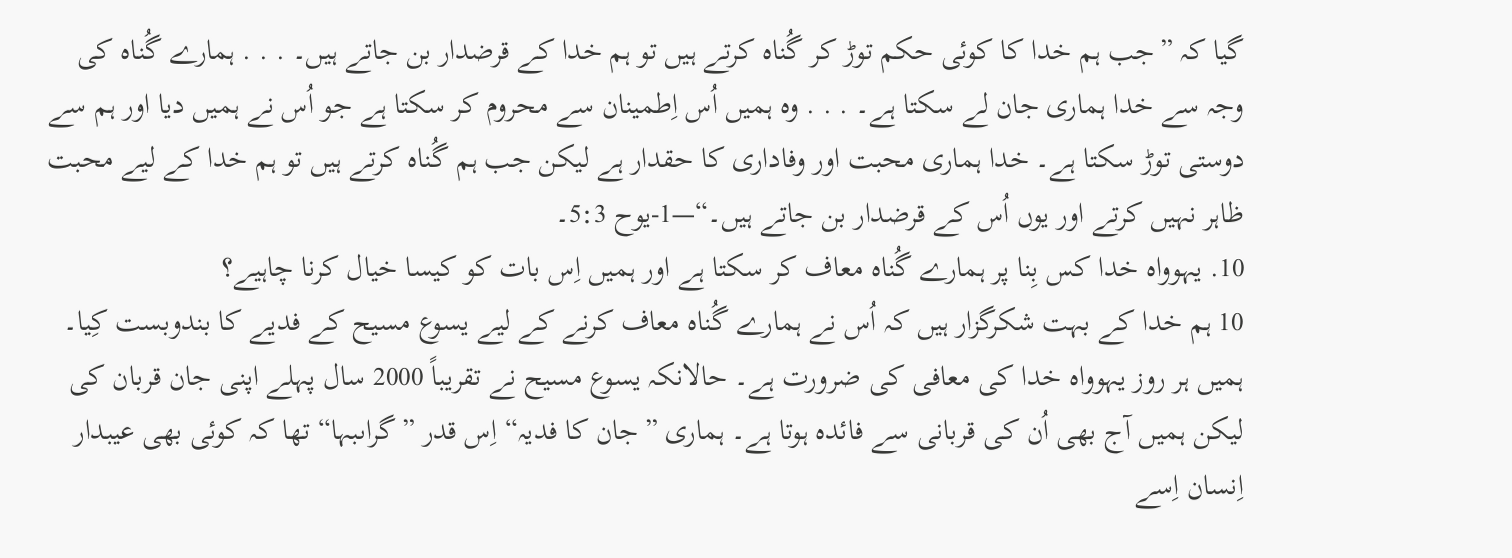گیا کہ ”جب ہم خدا کا کوئی حکم توڑ کر گُناہ کرتے ہیں تو ہم خدا کے قرضدار بن جاتے ہیں۔ . . . ہمارے گُناہ کی وجہ سے خدا ہماری جان لے سکتا ہے۔ . . . وہ ہمیں اُس اِطمینان سے محروم کر سکتا ہے جو اُس نے ہمیں دیا اور ہم سے دوستی توڑ سکتا ہے۔ خدا ہماری محبت اور وفاداری کا حقدار ہے لیکن جب ہم گُناہ کرتے ہیں تو ہم خدا کے لیے محبت ظاہر نہیں کرتے اور یوں اُس کے قرضدار بن جاتے ہیں۔“—1-یوح 5:3۔
10. یہوواہ خدا کس بِنا پر ہمارے گُناہ معاف کر سکتا ہے اور ہمیں اِس بات کو کیسا خیال کرنا چاہیے؟
10 ہم خدا کے بہت شکرگزار ہیں کہ اُس نے ہمارے گُناہ معاف کرنے کے لیے یسوع مسیح کے فدیے کا بندوبست کِیا۔ ہمیں ہر روز یہوواہ خدا کی معافی کی ضرورت ہے۔ حالانکہ یسوع مسیح نے تقریباً 2000 سال پہلے اپنی جان قربان کی لیکن ہمیں آج بھی اُن کی قربانی سے فائدہ ہوتا ہے۔ ہماری ”جان کا فدیہ“ اِس قدر ”گراںبہا“ تھا کہ کوئی بھی عیبدار اِنسان اِسے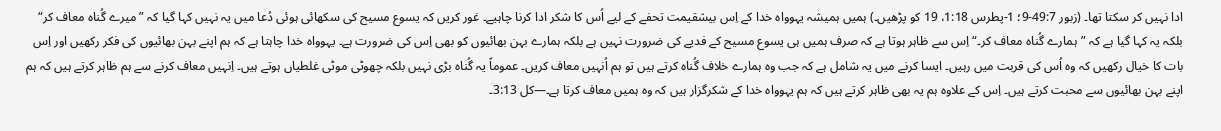ادا نہیں کر سکتا تھا۔ (زبور 49:7-9؛ 1-پطرس 1:18، 19 کو پڑھیں۔) ہمیں ہمیشہ یہوواہ خدا کے اِس بیشقیمت تحفے کے لیے اُس کا شکر ادا کرنا چاہیے۔ غور کریں کہ یسوع مسیح کی سکھائی ہوئی دُعا میں یہ نہیں کہا گیا کہ ”میرے گُناہ معاف کر“ بلکہ یہ کہا گیا ہے کہ ”ہمارے گُناہ معاف کر۔“ اِس سے ظاہر ہوتا ہے کہ صرف ہمیں ہی یسوع مسیح کے فدیے کی ضرورت نہیں ہے بلکہ ہمارے بہن بھائیوں کو بھی اِس کی ضرورت ہے۔ یہوواہ خدا چاہتا ہے کہ ہم اپنے بہن بھائیوں کی فکر رکھیں اور اِس بات کا خیال رکھیں کہ وہ اُس کی قربت میں رہیں۔ ایسا کرنے میں یہ شامل ہے کہ جب وہ ہمارے خلاف گُناہ کرتے ہیں تو ہم اُنہیں معاف کریں۔ عموماً یہ گُناہ بڑی نہیں بلکہ چھوٹی موٹی غلطیاں ہوتے ہیں۔ اِنہیں معاف کرنے سے ہم ظاہر کرتے ہیں کہ ہم اپنے بہن بھائیوں سے محبت کرتے ہیں۔ اِس کے علاوہ ہم یہ بھی ظاہر کرتے ہیں کہ ہم یہوواہ خدا کے شکرگزار ہیں کہ وہ ہمیں معاف کرتا ہے۔—کل 3:13۔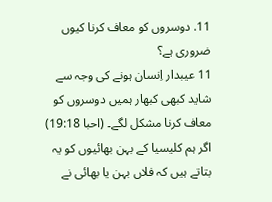11. دوسروں کو معاف کرنا کیوں ضروری ہے؟
11 عیبدار اِنسان ہونے کی وجہ سے شاید کبھی کبھار ہمیں دوسروں کو معاف کرنا مشکل لگے۔ (احبا 19:18) اگر ہم کلیسیا کے بہن بھائیوں کو یہ بتاتے ہیں کہ فلاں بہن یا بھائی نے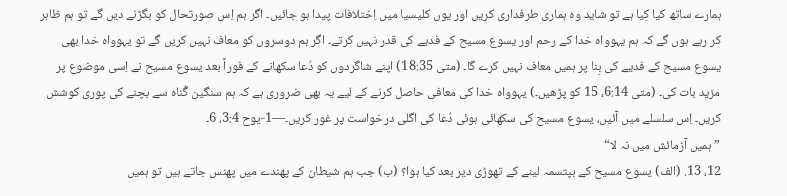ہمارے ساتھ کیا کِیا ہے تو شاید وہ ہماری طرفداری کریں اور یوں کلیسیا میں اِختلافات پیدا ہو جائیں۔ اگر ہم اِس صورتحال کو بگڑنے دیں گے تو ہم ظاہر کر رہے ہوں گے کہ ہم یہوواہ خدا کے رحم اور یسوع مسیح کے فدیے کی قدر نہیں کرتے۔ اگر ہم دوسروں کو معاف نہیں کریں گے تو یہوواہ خدا بھی یسوع مسیح کے فدیے کی بِنا پر ہمیں معاف نہیں کرے گا۔ (متی 18:35) اپنے شاگردوں کو دُعا سکھانے کے فوراً بعد یسوع مسیح نے اِسی موضوع پر مزید بات کی۔ (متی 6:14، 15 کو پڑھیں۔) یہوواہ خدا کی معافی حاصل کرنے کے لیے یہ بھی ضروری ہے کہ ہم سنگین گُناہ سے بچنے کی پوری کوشش کریں۔ اِس سلسلے میں آئیں، یسوع مسیح کی سکھائی ہوئی دُعا کی اگلی درخواست پر غور کریں۔—1-یوح 3:4، 6۔
”ہمیں آزمائش میں نہ لا“
12، 13. (الف) یسوع مسیح کے بپتسمہ لینے کے تھوڑی دیر بعد کیا ہوا؟ (ب) جب ہم شیطان کے پھندے میں پھنس جاتے ہیں تو ہمیں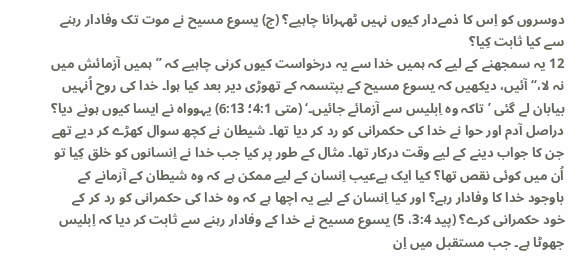دوسروں کو اِس کا ذمےدار کیوں نہیں ٹھہرانا چاہیے؟ (ج) یسوع مسیح نے موت تک وفادار رہنے سے کیا ثابت کِیا؟
12 یہ سمجھنے کے لیے کہ ہمیں خدا سے یہ درخواست کیوں کرنی چاہیے کہ ”ہمیں آزمائش میں نہ لا،“ آئیں، دیکھیں کہ یسوع مسیح کے بپتسمہ کے تھوڑی دیر بعد کیا ہوا۔ خدا کی روح اُنہیں بیابان لے گئی ’تاکہ وہ اِبلیس سے آزمائے جائیں۔‘ (متی 4:1؛ 6:13) یہوواہ نے ایسا کیوں ہونے دیا؟ دراصل آدم اور حوا نے خدا کی حکمرانی کو رد کر دیا تھا۔ شیطان نے کچھ سوال کھڑے کر دیے تھے جن کا جواب دینے کے لیے وقت درکار تھا۔ مثال کے طور پر کیا جب خدا نے اِنسانوں کو خلق کِیا تو اُن میں کوئی نقص تھا؟ کیا ایک بےعیب اِنسان کے لیے ممکن ہے کہ وہ شیطان کے آزمانے کے باوجود خدا کا وفادار رہے؟ اور کیا اِنسان کے لیے یہ اچھا ہے کہ وہ خدا کی حکمرانی کو رد کر کے خود حکمرانی کرے؟ (پید 3:4، 5) یسوع مسیح نے خدا کے وفادار رہنے سے ثابت کر دیا کہ اِبلیس جھوٹا ہے۔ جب مستقبل میں اِن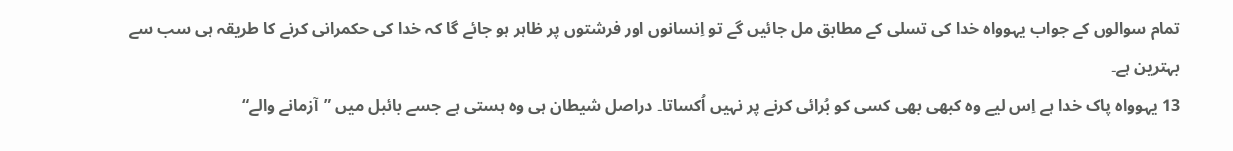تمام سوالوں کے جواب یہوواہ خدا کی تسلی کے مطابق مل جائیں گے تو اِنسانوں اور فرشتوں پر ظاہر ہو جائے گا کہ خدا کی حکمرانی کرنے کا طریقہ ہی سب سے بہترین ہے۔
13 یہوواہ پاک خدا ہے اِس لیے وہ کبھی بھی کسی کو بُرائی کرنے پر نہیں اُکساتا۔ دراصل شیطان ہی وہ ہستی ہے جسے بائبل میں ”آزمانے والے“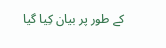کے طور پر بیان کِیا گیا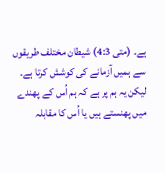ہے۔ (متی 4:3) شیطان مختلف طریقوں سے ہمیں آزمانے کی کوشش کرتا ہے۔ لیکن یہ ہم پر ہے کہ ہم اُس کے پھندے میں پھنستے ہیں یا اُس کا مقابلہ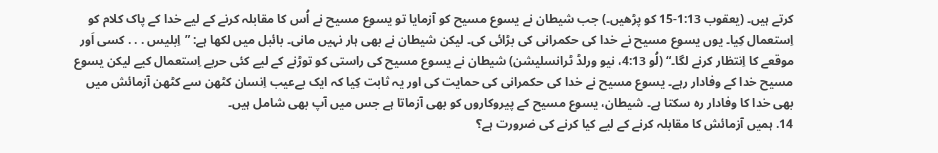کرتے ہیں۔ (یعقوب 1:13-15 کو پڑھیں۔) جب شیطان نے یسوع مسیح کو آزمایا تو یسوع مسیح نے اُس کا مقابلہ کرنے کے لیے خدا کے پاک کلام کو اِستعمال کِیا۔ یوں یسوع مسیح نے خدا کی حکمرانی کی بڑائی کی۔ لیکن شیطان نے بھی ہار نہیں مانی۔ بائبل میں لکھا ہے: ”اِبلیس . . . کسی اَور موقعے کا اِنتظار کرنے لگا۔“ (لُو 4:13، نیو ورلڈ ٹرانسلیشن) شیطان نے یسوع مسیح کی راستی کو توڑنے کے لیے کئی حربے اِستعمال کیے لیکن یسوع مسیح خدا کے وفادار رہے۔ یسوع مسیح نے خدا کی حکمرانی کی حمایت کی اور یہ ثابت کِیا کہ ایک بےعیب اِنسان کٹھن سے کٹھن آزمائش میں بھی خدا کا وفادار رہ سکتا ہے۔ شیطان، یسوع مسیح کے پیروکاروں کو بھی آزماتا ہے جس میں آپ بھی شامل ہیں۔
14. ہمیں آزمائش کا مقابلہ کرنے کے لیے کیا کرنے کی ضرورت ہے؟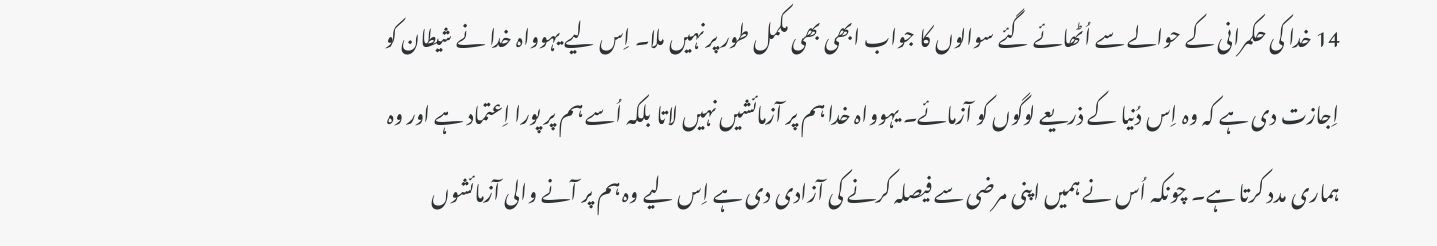14 خدا کی حکمرانی کے حوالے سے اُٹھائے گئے سوالوں کا جواب ابھی بھی مکمل طور پر نہیں ملا۔ اِس لیے یہوواہ خدا نے شیطان کو اِجازت دی ہے کہ وہ اِس دُنیا کے ذریعے لوگوں کو آزمائے۔ یہوواہ خدا ہم پر آزمائشیں نہیں لاتا بلکہ اُسے ہم پر پورا اِعتماد ہے اور وہ ہماری مدد کرتا ہے۔ چونکہ اُس نے ہمیں اپنی مرضی سے فیصلہ کرنے کی آزادی دی ہے اِس لیے وہ ہم پر آنے والی آزمائشوں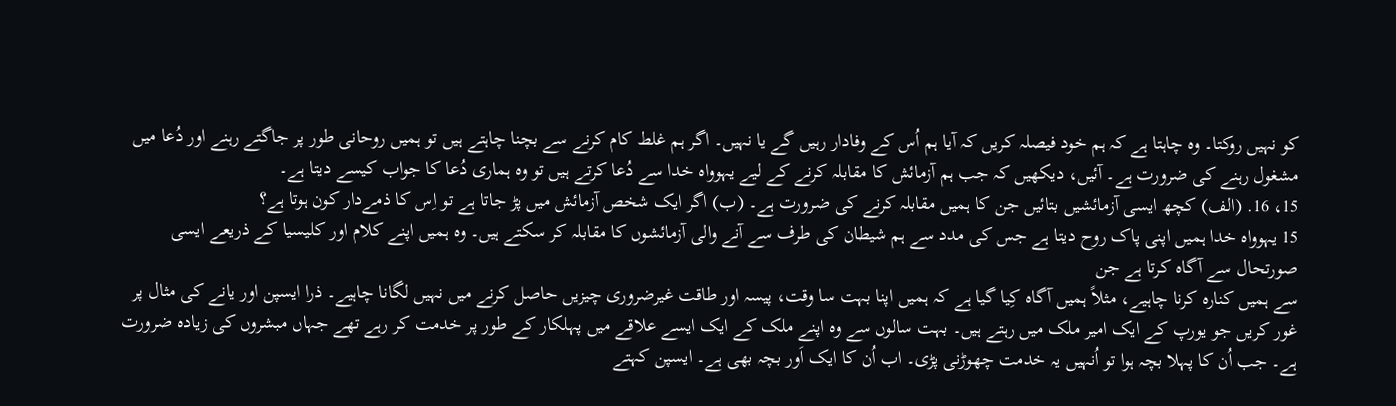کو نہیں روکتا۔ وہ چاہتا ہے کہ ہم خود فیصلہ کریں کہ آیا ہم اُس کے وفادار رہیں گے یا نہیں۔ اگر ہم غلط کام کرنے سے بچنا چاہتے ہیں تو ہمیں روحانی طور پر جاگتے رہنے اور دُعا میں مشغول رہنے کی ضرورت ہے۔ آئیں، دیکھیں کہ جب ہم آزمائش کا مقابلہ کرنے کے لیے یہوواہ خدا سے دُعا کرتے ہیں تو وہ ہماری دُعا کا جواب کیسے دیتا ہے۔
15، 16. (الف) کچھ ایسی آزمائشیں بتائیں جن کا ہمیں مقابلہ کرنے کی ضرورت ہے۔ (ب) اگر ایک شخص آزمائش میں پڑ جاتا ہے تو اِس کا ذمےدار کون ہوتا ہے؟
15 یہوواہ خدا ہمیں اپنی پاک روح دیتا ہے جس کی مدد سے ہم شیطان کی طرف سے آنے والی آزمائشوں کا مقابلہ کر سکتے ہیں۔ وہ ہمیں اپنے کلام اور کلیسیا کے ذریعے ایسی صورتحال سے آگاہ کرتا ہے جن
سے ہمیں کنارہ کرنا چاہیے، مثلاً ہمیں آگاہ کِیا گیا ہے کہ ہمیں اپنا بہت سا وقت، پیسہ اور طاقت غیرضروری چیزیں حاصل کرنے میں نہیں لگانا چاہیے۔ ذرا ایسپن اور یانے کی مثال پر غور کریں جو یورپ کے ایک امیر ملک میں رہتے ہیں۔ بہت سالوں سے وہ اپنے ملک کے ایک ایسے علاقے میں پہلکار کے طور پر خدمت کر رہے تھے جہاں مبشروں کی زیادہ ضرورت ہے۔ جب اُن کا پہلا بچہ ہوا تو اُنہیں یہ خدمت چھوڑنی پڑی۔ اب اُن کا ایک اَور بچہ بھی ہے۔ ایسپن کہتے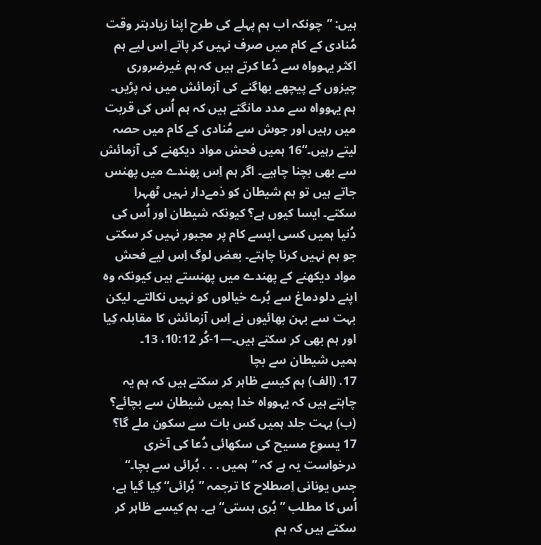ہیں: ”چونکہ اب ہم پہلے کی طرح اپنا زیادہتر وقت مُنادی کے کام میں صرف نہیں کر پاتے اِس لیے ہم اکثر یہوواہ سے دُعا کرتے ہیں کہ ہم غیرضروری چیزوں کے پیچھے بھاگنے کی آزمائش میں نہ پڑیں۔ ہم یہوواہ سے مدد مانگتے ہیں کہ ہم اُس کی قربت میں رہیں اور جوش سے مُنادی کے کام میں حصہ لیتے رہیں۔“16 ہمیں فحش مواد دیکھنے کی آزمائش سے بھی بچنا چاہیے۔ اگر ہم اِس پھندے میں پھنس جاتے ہیں تو ہم شیطان کو ذمےدار نہیں ٹھہرا سکتے۔ ایسا کیوں ہے؟ کیونکہ شیطان اور اُس کی دُنیا ہمیں کسی ایسے کام پر مجبور نہیں کر سکتی جو ہم نہیں کرنا چاہتے۔ بعض لوگ اِس لیے فحش مواد دیکھنے کے پھندے میں پھنستے ہیں کیونکہ وہ اپنے دلودماغ سے بُرے خیالوں کو نہیں نکالتے۔ لیکن بہت سے بہن بھائیوں نے اِس آزمائش کا مقابلہ کِیا اور ہم بھی کر سکتے ہیں۔—1-کُر 10:12، 13۔
ہمیں شیطان سے بچا
17. (الف) ہم کیسے ظاہر کر سکتے ہیں کہ ہم یہ چاہتے ہیں کہ یہوواہ خدا ہمیں شیطان سے بچائے؟ (ب) بہت جلد ہمیں کس بات سے سکون ملے گا؟
17 یسوع مسیح کی سکھائی دُعا کی آخری درخواست یہ ہے کہ ”ہمیں . . . بُرائی سے بچا۔“ جس یونانی اِصطلاح کا ترجمہ ”بُرائی“ کِیا گیا ہے، اُس کا مطلب ”بُری ہستی“ ہے۔ ہم کیسے ظاہر کر سکتے ہیں کہ ہم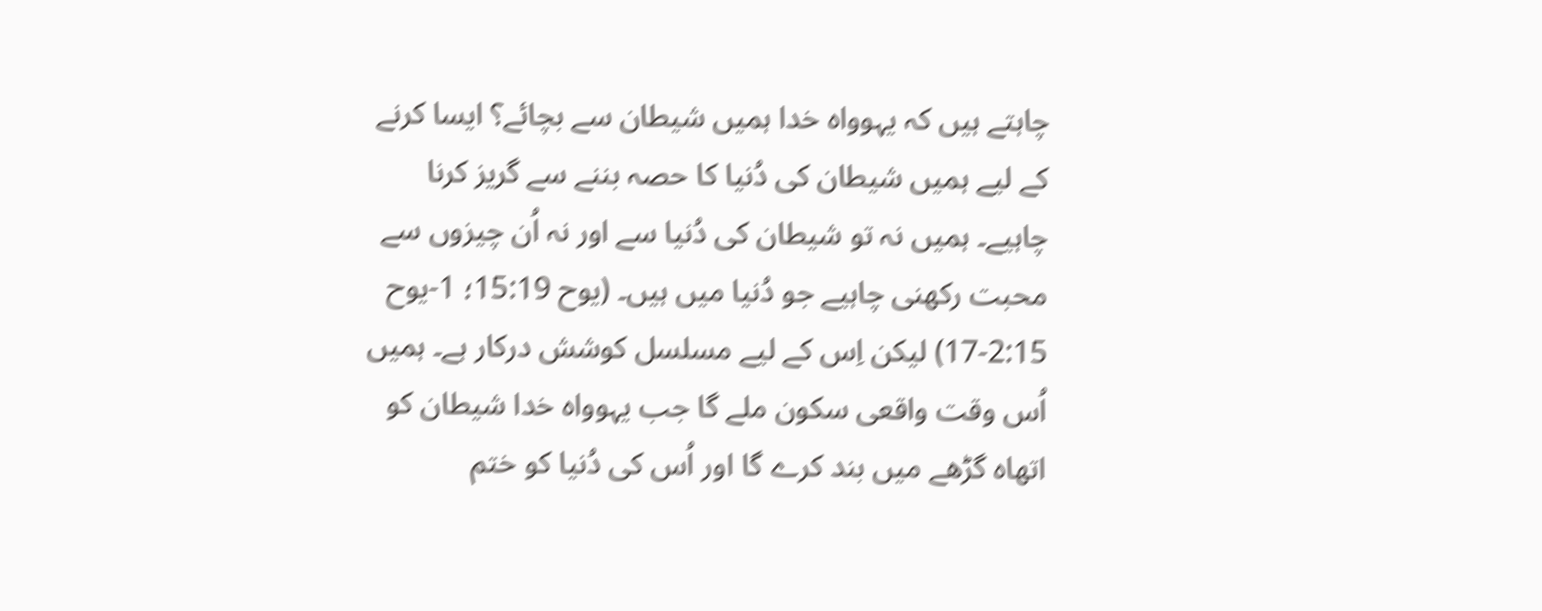چاہتے ہیں کہ یہوواہ خدا ہمیں شیطان سے بچائے؟ ایسا کرنے کے لیے ہمیں شیطان کی دُنیا کا حصہ بننے سے گریز کرنا چاہیے۔ ہمیں نہ تو شیطان کی دُنیا سے اور نہ اُن چیزوں سے محبت رکھنی چاہیے جو دُنیا میں ہیں۔ (یوح 15:19؛ 1-یوح 2:15-17) لیکن اِس کے لیے مسلسل کوشش درکار ہے۔ ہمیں اُس وقت واقعی سکون ملے گا جب یہوواہ خدا شیطان کو اتھاہ گڑھے میں بند کرے گا اور اُس کی دُنیا کو ختم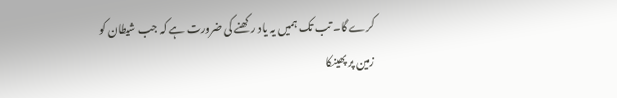کرے گا۔ تب تک ہمیں یہ یاد رکھنے کی ضرورت ہے کہ جب شیطان کو زمین پر پھینکا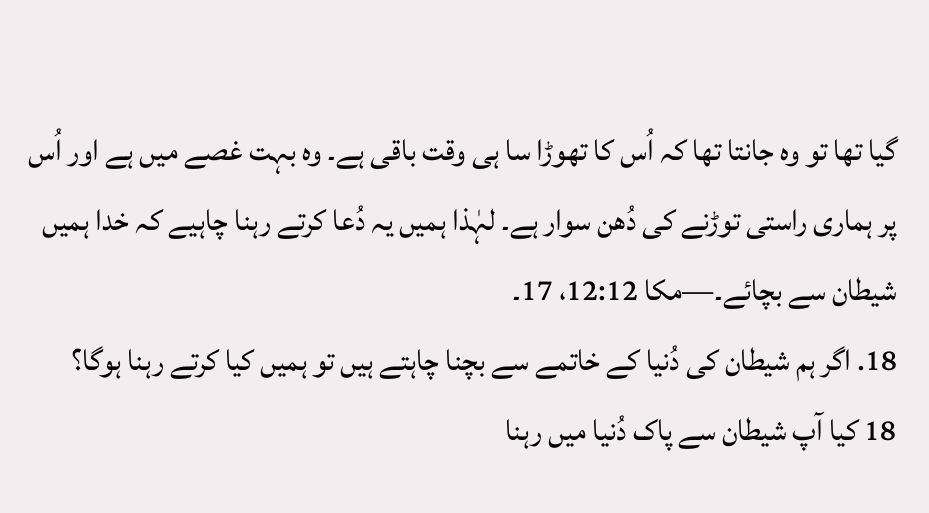گیا تھا تو وہ جانتا تھا کہ اُس کا تھوڑا سا ہی وقت باقی ہے۔ وہ بہت غصے میں ہے اور اُس پر ہماری راستی توڑنے کی دُھن سوار ہے۔ لہٰذا ہمیں یہ دُعا کرتے رہنا چاہیے کہ خدا ہمیں شیطان سے بچائے۔—مکا 12:12، 17۔
18. اگر ہم شیطان کی دُنیا کے خاتمے سے بچنا چاہتے ہیں تو ہمیں کیا کرتے رہنا ہوگا؟
18 کیا آپ شیطان سے پاک دُنیا میں رہنا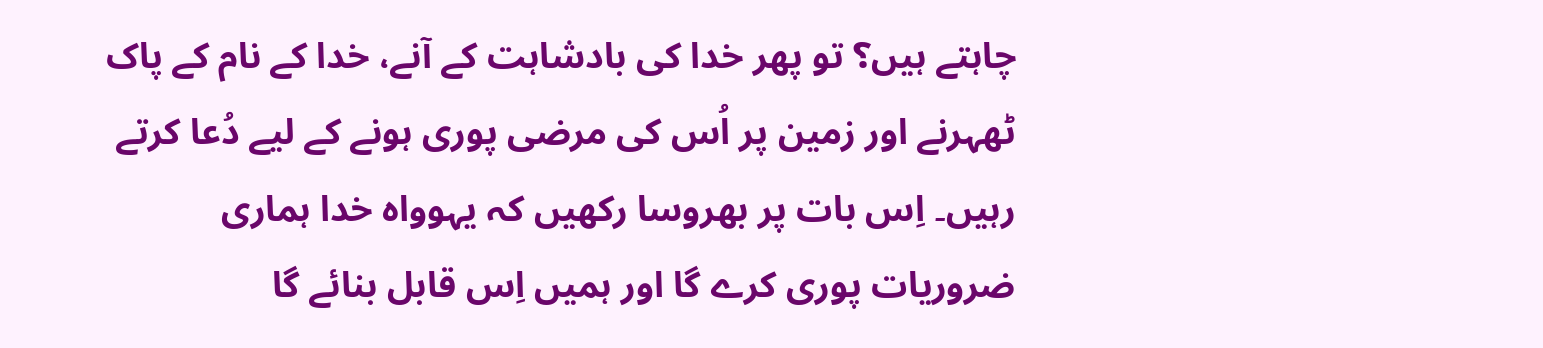چاہتے ہیں؟ تو پھر خدا کی بادشاہت کے آنے، خدا کے نام کے پاک ٹھہرنے اور زمین پر اُس کی مرضی پوری ہونے کے لیے دُعا کرتے رہیں۔ اِس بات پر بھروسا رکھیں کہ یہوواہ خدا ہماری ضروریات پوری کرے گا اور ہمیں اِس قابل بنائے گا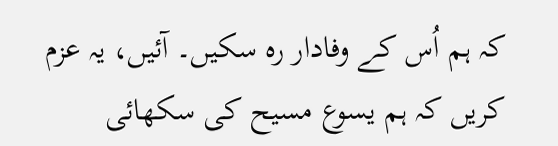کہ ہم اُس کے وفادار رہ سکیں۔ آئیں، یہ عزم کریں کہ ہم یسوع مسیح کی سکھائی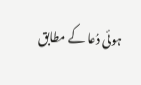ہوئی دُعا کے مطابق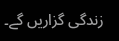زندگی گزاریں گے۔